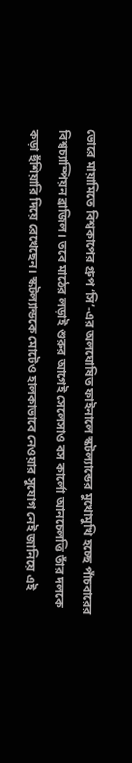ভোরে মায়ামিতে বিশ্বকাপের গ্রুপ ‘সি’-এর অলঘোষিত ফাইনালে স্কটল্যান্ডের মুখোমুখি হচ্ছে পাঁচবারের বিশ্বচ্যাম্পিয়ন ব্রাজিল। তবে মাঠের লড়াই শুরুর আগেই সেলেসাও বস কার্লো আনচেলত্তি তাঁর দলকে কড়া হুঁশিয়ারি দিয়ে রেখেছেন। স্কটল্যান্ডকে মোটেও হালকাভাবে নেওয়ার সুযোগ নেই জানিয়ে এই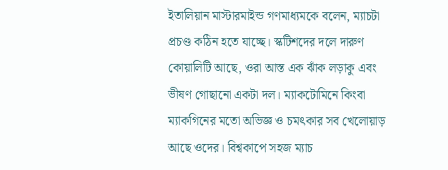ইতালিয়ান মাস্টারমাইন্ড গণমাধ্যমকে বলেন, ম্যাচটা প্রচণ্ড কঠিন হতে যাচ্ছে। স্কটিশদের দলে দারুণ কোয়ালিটি আছে, ওরা আস্ত এক ঝাঁক লড়াকু এবং ভীষণ গোছানো একটা দল। ম্যাকটোমিনে কিংবা ম্যাকগিনের মতো অভিজ্ঞ ও চমৎকার সব খেলোয়াড় আছে ওদের। বিশ্বকাপে সহজ ম্যাচ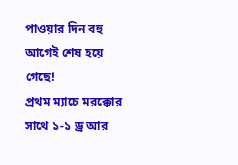পাওয়ার দিন বহু আগেই শেষ হয়ে গেছে!
প্রথম ম্যাচে মরক্কোর সাথে ১-১ ড্র আর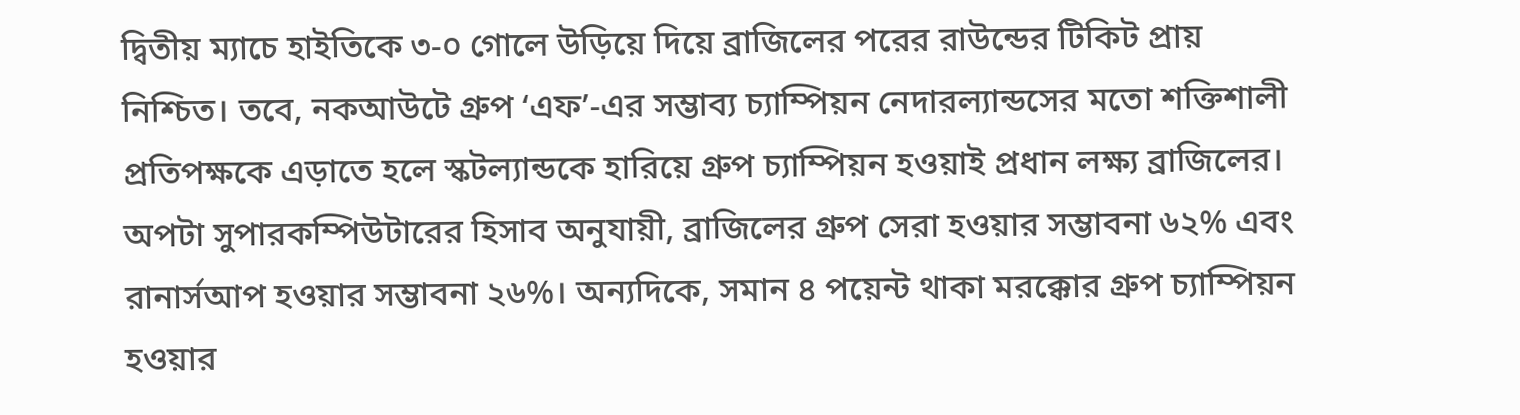দ্বিতীয় ম্যাচে হাইতিকে ৩-০ গোলে উড়িয়ে দিয়ে ব্রাজিলের পরের রাউন্ডের টিকিট প্রায় নিশ্চিত। তবে, নকআউটে গ্রুপ ‘এফ’-এর সম্ভাব্য চ্যাম্পিয়ন নেদারল্যান্ডসের মতো শক্তিশালী প্রতিপক্ষকে এড়াতে হলে স্কটল্যান্ডকে হারিয়ে গ্রুপ চ্যাম্পিয়ন হওয়াই প্রধান লক্ষ্য ব্রাজিলের। অপটা সুপারকম্পিউটারের হিসাব অনুযায়ী, ব্রাজিলের গ্রুপ সেরা হওয়ার সম্ভাবনা ৬২% এবং রানার্সআপ হওয়ার সম্ভাবনা ২৬%। অন্যদিকে, সমান ৪ পয়েন্ট থাকা মরক্কোর গ্রুপ চ্যাম্পিয়ন হওয়ার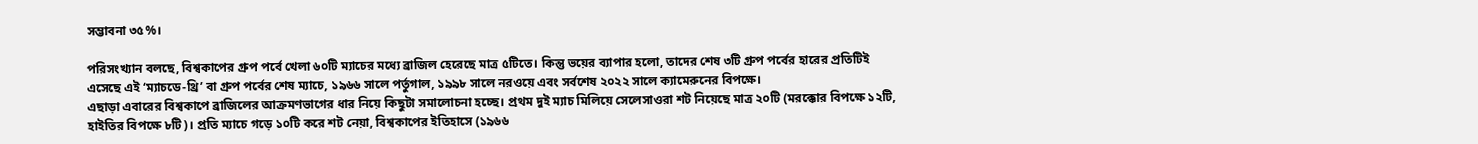সম্ভাবনা ৩৫%।

পরিসংখ্যান বলছে, বিশ্বকাপের গ্রুপ পর্বে খেলা ৬০টি ম্যাচের মধ্যে ব্রাজিল হেরেছে মাত্র ৫টিতে। কিন্তু ভয়ের ব্যাপার হলো, তাদের শেষ ৩টি গ্রুপ পর্বের হারের প্রতিটিই এসেছে এই ‘ম্যাচডে-থ্রি’ বা গ্রুপ পর্বের শেষ ম্যাচে, ১৯৬৬ সালে পর্তুগাল, ১৯৯৮ সালে নরওয়ে এবং সর্বশেষ ২০২২ সালে ক্যামেরুনের বিপক্ষে।
এছাড়া এবারের বিশ্বকাপে ব্রাজিলের আক্রমণভাগের ধার নিয়ে কিছুটা সমালোচনা হচ্ছে। প্রথম দুই ম্যাচ মিলিয়ে সেলেসাওরা শট নিয়েছে মাত্র ২০টি (মরক্কোর বিপক্ষে ১২টি, হাইতির বিপক্ষে ৮টি)। প্রতি ম্যাচে গড়ে ১০টি করে শট নেয়া, বিশ্বকাপের ইতিহাসে (১৯৬৬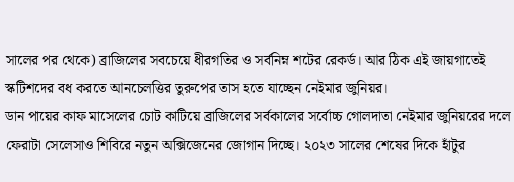সালের পর থেকে) ব্রাজিলের সবচেয়ে ধীরগতির ও সর্বনিম্ন শটের রেকর্ড। আর ঠিক এই জায়গাতেই স্কটিশদের বধ করতে আনচেলত্তির তুরুপের তাস হতে যাচ্ছেন নেইমার জুনিয়র।
ডান পায়ের কাফ মাসেলের চোট কাটিয়ে ব্রাজিলের সর্বকালের সর্বোচ্চ গোলদাতা নেইমার জুনিয়রের দলে ফেরাটা সেলেসাও শিবিরে নতুন অক্সিজেনের জোগান দিচ্ছে। ২০২৩ সালের শেষের দিকে হাঁটুর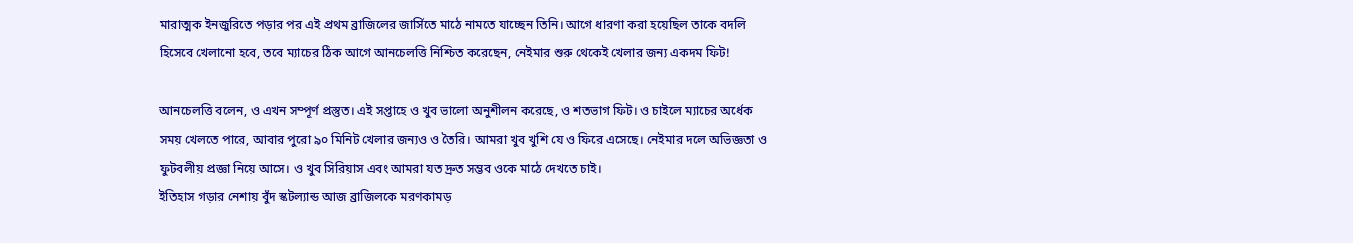মারাত্মক ইনজুরিতে পড়ার পর এই প্রথম ব্রাজিলের জার্সিতে মাঠে নামতে যাচ্ছেন তিনি। আগে ধারণা করা হয়েছিল তাকে বদলি হিসেবে খেলানো হবে, তবে ম্যাচের ঠিক আগে আনচেলত্তি নিশ্চিত করেছেন, নেইমার শুরু থেকেই খেলার জন্য একদম ফিট!

আনচেলত্তি বলেন, ও এখন সম্পূর্ণ প্রস্তুত। এই সপ্তাহে ও খুব ভালো অনুশীলন করেছে, ও শতভাগ ফিট। ও চাইলে ম্যাচের অর্ধেক সময় খেলতে পারে, আবার পুরো ৯০ মিনিট খেলার জন্যও ও তৈরি। আমরা খুব খুশি যে ও ফিরে এসেছে। নেইমার দলে অভিজ্ঞতা ও ফুটবলীয় প্রজ্ঞা নিয়ে আসে। ও খুব সিরিয়াস এবং আমরা যত দ্রুত সম্ভব ওকে মাঠে দেখতে চাই।
ইতিহাস গড়ার নেশায় বুঁদ স্কটল্যান্ড আজ ব্রাজিলকে মরণকামড়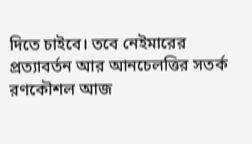দিতে চাইবে। তবে নেইমারের প্রত্যাবর্তন আর আনচেলত্তির সতর্ক রণকৌশল আজ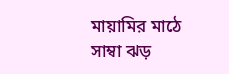মায়ামির মাঠে সাম্বা ঝড়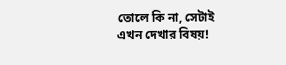তোলে কি না, সেটাই এখন দেখার বিষয়!